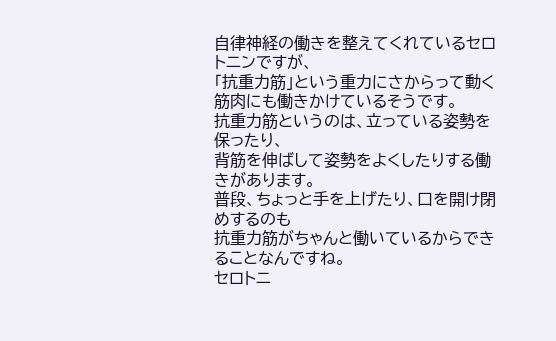自律神経の働きを整えてくれているセロトニンですが、
「抗重力筋」という重力にさからって動く
筋肉にも働きかけているそうです。
抗重力筋というのは、立っている姿勢を保ったり、
背筋を伸ばして姿勢をよくしたりする働きがあります。
普段、ちょっと手を上げたり、口を開け閉めするのも
抗重力筋がちゃんと働いているからできることなんですね。
セロトニ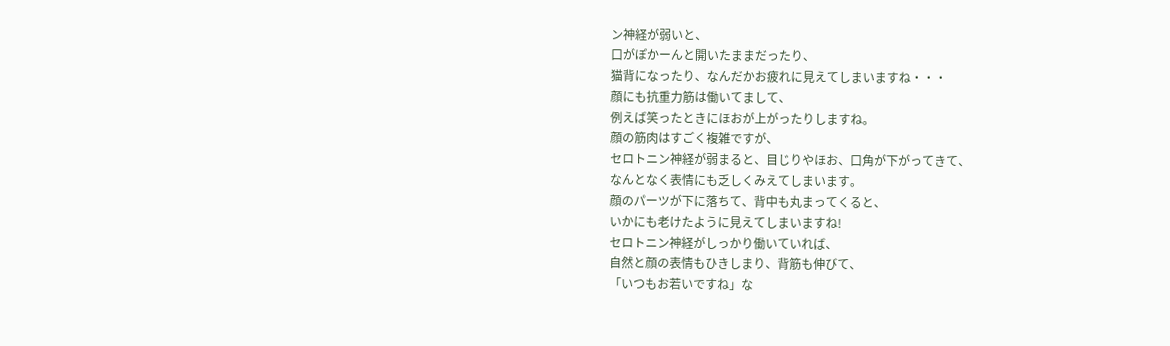ン神経が弱いと、
口がぽかーんと開いたままだったり、
猫背になったり、なんだかお疲れに見えてしまいますね・・・
顔にも抗重力筋は働いてまして、
例えば笑ったときにほおが上がったりしますね。
顔の筋肉はすごく複雑ですが、
セロトニン神経が弱まると、目じりやほお、口角が下がってきて、
なんとなく表情にも乏しくみえてしまいます。
顔のパーツが下に落ちて、背中も丸まってくると、
いかにも老けたように見えてしまいますね!
セロトニン神経がしっかり働いていれば、
自然と顔の表情もひきしまり、背筋も伸びて、
「いつもお若いですね」な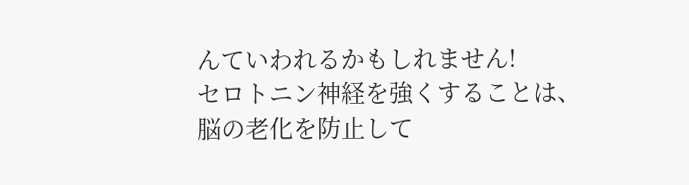んていわれるかもしれません!
セロトニン神経を強くすることは、
脳の老化を防止して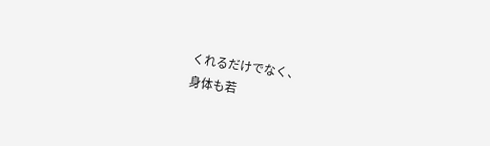くれるだけでなく、
身体も若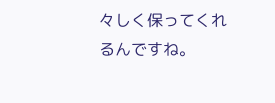々しく保ってくれるんですね。